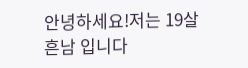안녕하세요!저는 19살 흔남 입니다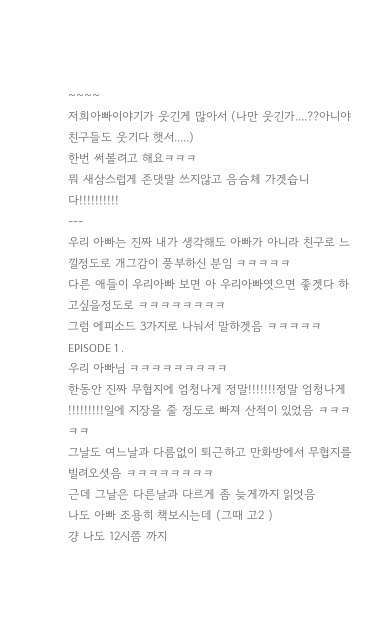~~~~
저희아빠이야기가 웃긴게 많아서 (나만 웃긴가....??아니야 친구들도 웃기다 햇서.....)
한번 써볼려고 해요ㅋㅋㅋ
뭐 새삼스럽게 존댓말 쓰지않고 음슴체 가겟습니다!!!!!!!!!!
---
우리 아빠는 진짜 내가 생각해도 아빠가 아니라 친구로 느낄정도로 개그감이 풍부하신 분임 ㅋㅋㅋㅋㅋ
다른 애들이 우리아빠 보면 아 우리아빠엿으면 좋겟다 하고싶을정도로 ㅋㅋㅋㅋㅋㅋㅋㅋ
그럼 에피소드 3가지로 나눠서 말하겟음 ㅋㅋㅋㅋㅋ
EPISODE 1 .
우리 아빠님 ㅋㅋㅋㅋㅋㅋㅋㅋㅋ
한동안 진짜 무협지에 엄청나게 정말!!!!!!!정말 엄청나게 !!!!!!!!!일에 지장을 줄 정도로 빠져 산적이 있었음 ㅋㅋㅋㅋㅋ
그날도 여느날과 다름없이 퇴근하고 만화방에서 무협지를 빌려오셧음 ㅋㅋㅋㅋㅋㅋㅋㅋ
근데 그날은 다른날과 다르게 좀 늦게까지 읽엇음
나도 아빠 조용히 책보시는데 (그때 고2 )
걍 나도 12시쯤 까지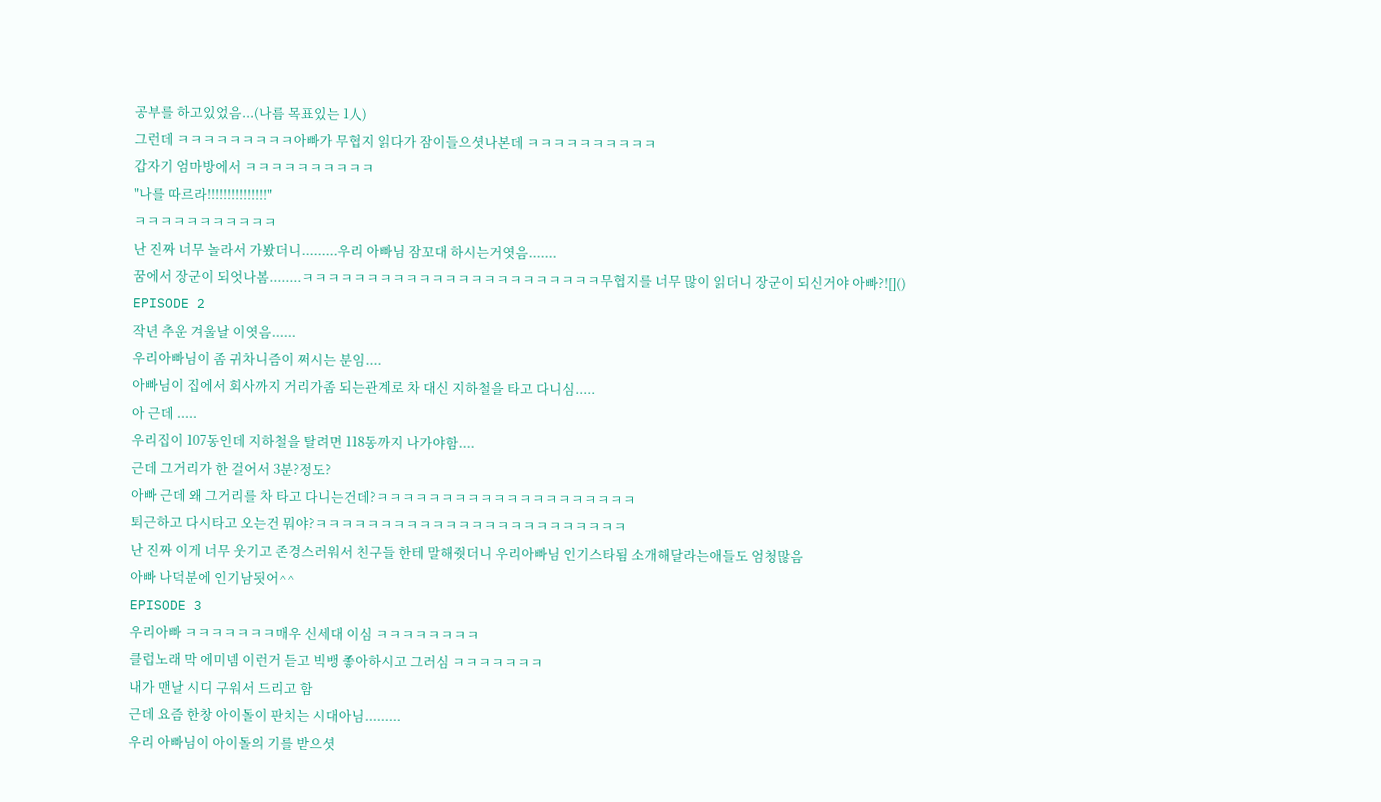공부를 하고있었음...(나름 목표있는 1人)
그런데 ㅋㅋㅋㅋㅋㅋㅋㅋㅋ아빠가 무협지 읽다가 잠이들으셧나본데 ㅋㅋㅋㅋㅋㅋㅋㅋㅋㅋ
갑자기 엄마방에서 ㅋㅋㅋㅋㅋㅋㅋㅋㅋㅋ
"나를 따르라!!!!!!!!!!!!!!!"
ㅋㅋㅋㅋㅋㅋㅋㅋㅋㅋㅋ
난 진짜 너무 놀라서 가봤더니.........우리 아빠님 잠꼬대 하시는거엿음.......
꿈에서 장군이 되엇나봄........ㅋㅋㅋㅋㅋㅋㅋㅋㅋㅋㅋㅋㅋㅋㅋㅋㅋㅋㅋㅋㅋㅋㅋ무협지를 너무 많이 읽더니 장군이 되신거야 아빠?![]()
EPISODE 2
작년 추운 겨울날 이엿음......
우리아빠님이 좀 귀차니즘이 쩌시는 분임....
아빠님이 집에서 회사까지 거리가좀 되는관계로 차 대신 지하철을 타고 다니심.....
아 근데 .....
우리집이 107동인데 지하철을 탈려면 118동까지 나가야함....
근데 그거리가 한 걸어서 3분?정도?
아빠 근데 왜 그거리를 차 타고 다니는건데?ㅋㅋㅋㅋㅋㅋㅋㅋㅋㅋㅋㅋㅋㅋㅋㅋㅋㅋㅋㅋ
퇴근하고 다시타고 오는건 뭐야?ㅋㅋㅋㅋㅋㅋㅋㅋㅋㅋㅋㅋㅋㅋㅋㅋㅋㅋㅋㅋㅋㅋㅋㅋ
난 진짜 이게 너무 웃기고 존경스러워서 친구들 한테 말해줫더니 우리아빠님 인기스타됨 소개해달라는애들도 엄청많음
아빠 나덕분에 인기남됫어^^
EPISODE 3
우리아빠 ㅋㅋㅋㅋㅋㅋㅋ매우 신세대 이심 ㅋㅋㅋㅋㅋㅋㅋㅋ
클럽노래 막 에미넴 이런거 듣고 빅뱅 좋아하시고 그러심 ㅋㅋㅋㅋㅋㅋㅋ
내가 맨날 시디 구워서 드리고 함
근데 요즘 한창 아이돌이 판치는 시대아님.........
우리 아빠님이 아이돌의 기를 받으셧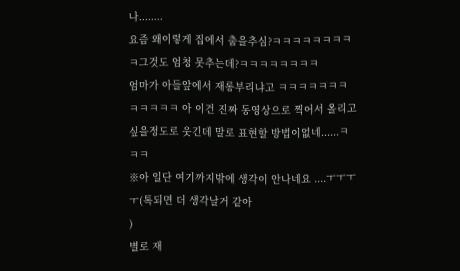나........
요즘 왜이렇게 집에서 춤을추심?ㅋㅋㅋㅋㅋㅋㅋㅋㅋ그것도 엄청 못추는데?ㅋㅋㅋㅋㅋㅋㅋㅋ
엄마가 아들앞에서 재롱부리냐고 ㅋㅋㅋㅋㅋㅋㅋㅋㅋㅋㅋㅋ 아 이건 진짜 동영상으로 찍어서 올리고 싶을정도로 웃긴데 말로 표현할 방법이없네......ㅋㅋㅋ
※아 일단 여기까지밖에 생각이 안나네요 ....ㅜㅜㅜㅜ(톡되면 더 생각날거 같아
)
별로 재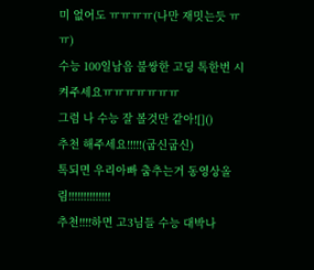미 없어도 ㅠㅠㅠㅠ(나만 재밋는듯 ㅠㅠ)
수능 100일남음 불쌍한 고딩 톡한번 시켜주세요ㅠㅠㅠㅠㅠㅠㅠ
그럼 나 수능 잘 볼것만 같아![]()
추천 해주세요!!!!!(굽신굽신)
톡되면 우리아빠 춤추는거 동영상올림!!!!!!!!!!!!!!
추천!!!!하면 고3님들 수능 대박나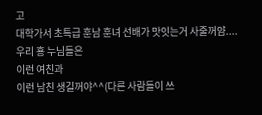고
대학가서 초특급 훈남 훈녀 선배가 맛잇는거 사줄꺼얌....
우리 횽 누님들은
이런 여친과
이런 남친 생길꺼야^^(다른 사람들이 쓰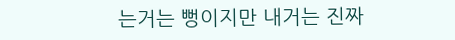는거는 뻥이지만 내거는 진짜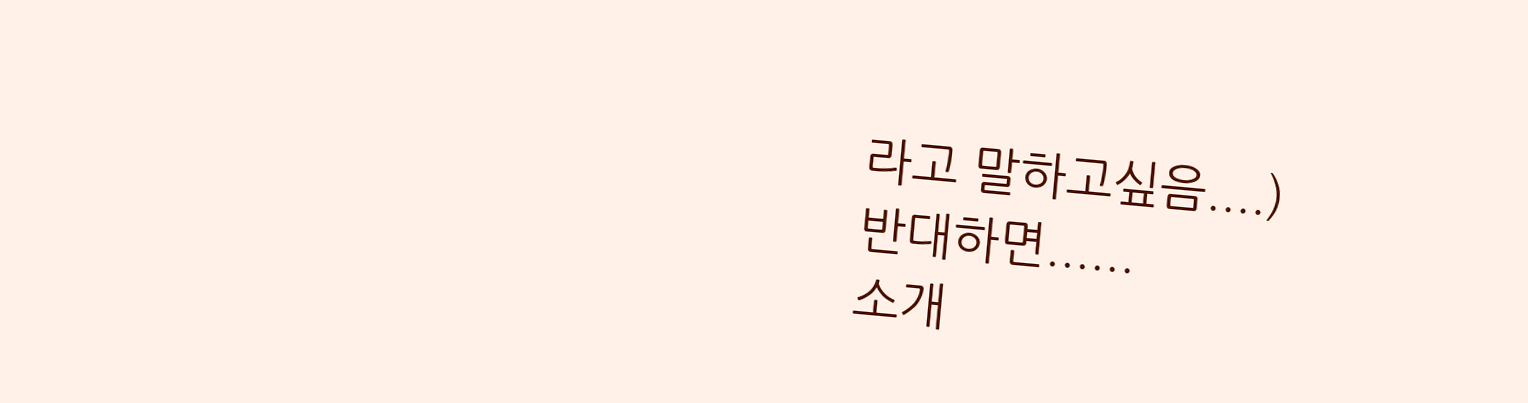라고 말하고싶음....)
반대하면......
소개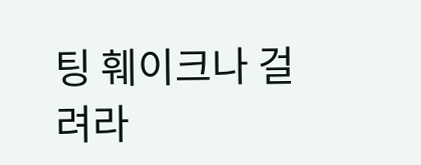팅 훼이크나 걸려라